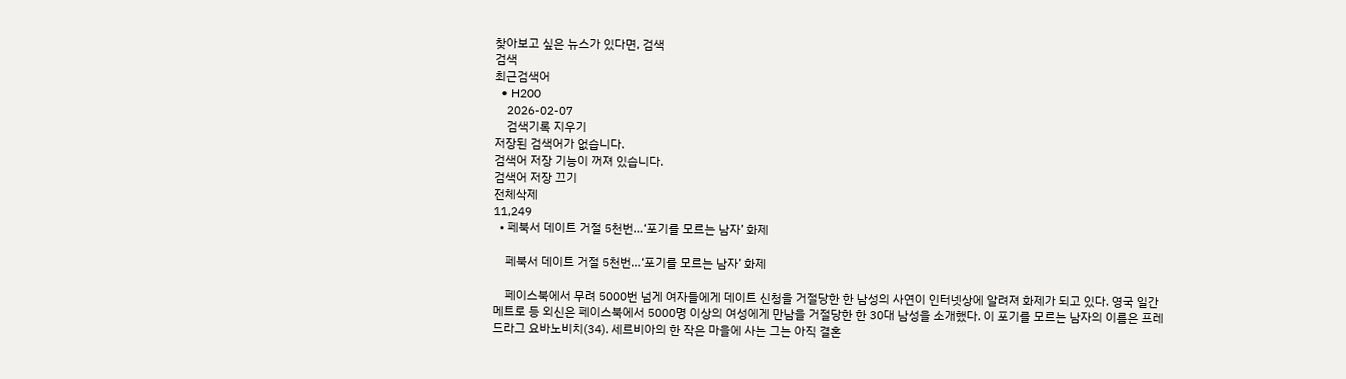찾아보고 싶은 뉴스가 있다면, 검색
검색
최근검색어
  • H200
    2026-02-07
    검색기록 지우기
저장된 검색어가 없습니다.
검색어 저장 기능이 꺼져 있습니다.
검색어 저장 끄기
전체삭제
11,249
  • 페북서 데이트 거절 5천번…‘포기를 모르는 남자’ 화제

    페북서 데이트 거절 5천번…‘포기를 모르는 남자’ 화제

    페이스북에서 무려 5000번 넘게 여자들에게 데이트 신청을 거절당한 한 남성의 사연이 인터넷상에 알려져 화제가 되고 있다. 영국 일간 메트로 등 외신은 페이스북에서 5000명 이상의 여성에게 만남을 거절당한 한 30대 남성을 소개했다. 이 포기를 모르는 남자의 이름은 프레드라그 요바노비치(34). 세르비아의 한 작은 마을에 사는 그는 아직 결혼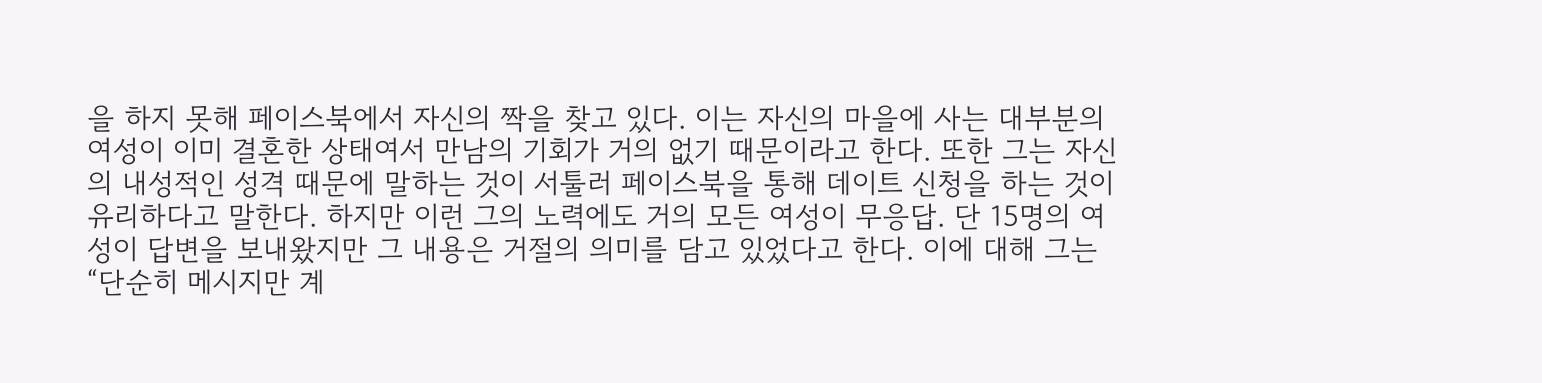을 하지 못해 페이스북에서 자신의 짝을 찾고 있다. 이는 자신의 마을에 사는 대부분의 여성이 이미 결혼한 상태여서 만남의 기회가 거의 없기 때문이라고 한다. 또한 그는 자신의 내성적인 성격 때문에 말하는 것이 서툴러 페이스북을 통해 데이트 신청을 하는 것이 유리하다고 말한다. 하지만 이런 그의 노력에도 거의 모든 여성이 무응답. 단 15명의 여성이 답변을 보내왔지만 그 내용은 거절의 의미를 담고 있었다고 한다. 이에 대해 그는 “단순히 메시지만 계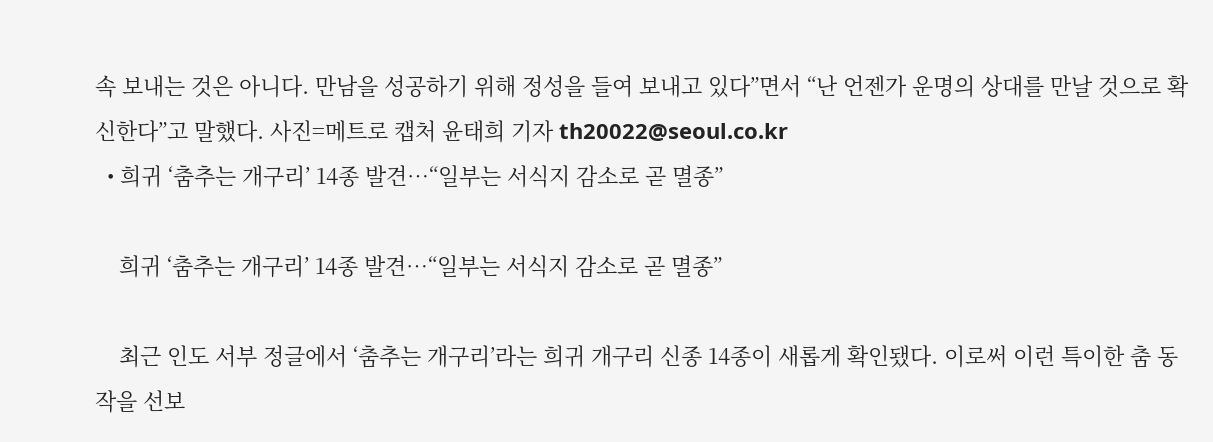속 보내는 것은 아니다. 만남을 성공하기 위해 정성을 들여 보내고 있다”면서 “난 언젠가 운명의 상대를 만날 것으로 확신한다”고 말했다. 사진=메트로 캡처 윤태희 기자 th20022@seoul.co.kr
  • 희귀 ‘춤추는 개구리’ 14종 발견…“일부는 서식지 감소로 곧 멸종”

    희귀 ‘춤추는 개구리’ 14종 발견…“일부는 서식지 감소로 곧 멸종”

    최근 인도 서부 정글에서 ‘춤추는 개구리’라는 희귀 개구리 신종 14종이 새롭게 확인됐다. 이로써 이런 특이한 춤 동작을 선보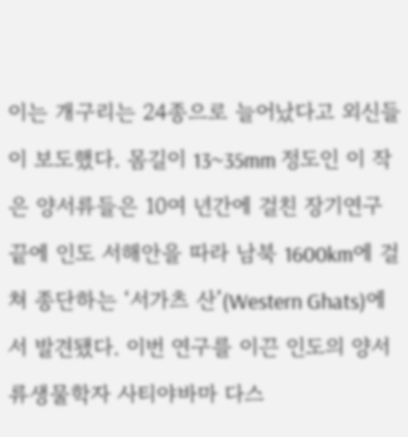이는 개구리는 24종으로 늘어났다고 외신들이 보도했다. 몸길이 13~35mm 정도인 이 작은 양서류들은 10여 년간에 걸친 장기연구 끝에 인도 서해안을 따라 남북 1600km에 걸쳐 종단하는 ‘서가츠 산’(Western Ghats)에서 발견됐다. 이번 연구를 이끈 인도의 양서류생물학자 사티야바마 다스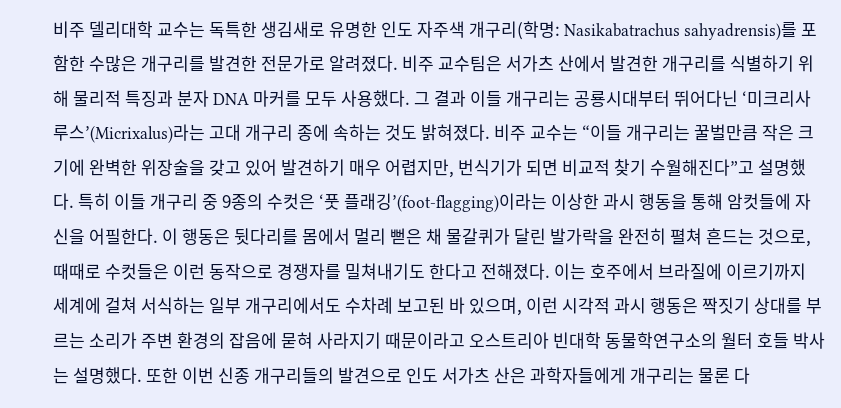비주 델리대학 교수는 독특한 생김새로 유명한 인도 자주색 개구리(학명: Nasikabatrachus sahyadrensis)를 포함한 수많은 개구리를 발견한 전문가로 알려졌다. 비주 교수팀은 서가츠 산에서 발견한 개구리를 식별하기 위해 물리적 특징과 분자 DNA 마커를 모두 사용했다. 그 결과 이들 개구리는 공룡시대부터 뛰어다닌 ‘미크리사루스’(Micrixalus)라는 고대 개구리 종에 속하는 것도 밝혀졌다. 비주 교수는 “이들 개구리는 꿀벌만큼 작은 크기에 완벽한 위장술을 갖고 있어 발견하기 매우 어렵지만, 번식기가 되면 비교적 찾기 수월해진다”고 설명했다. 특히 이들 개구리 중 9종의 수컷은 ‘풋 플래깅’(foot-flagging)이라는 이상한 과시 행동을 통해 암컷들에 자신을 어필한다. 이 행동은 뒷다리를 몸에서 멀리 뻗은 채 물갈퀴가 달린 발가락을 완전히 펼쳐 흔드는 것으로, 때때로 수컷들은 이런 동작으로 경쟁자를 밀쳐내기도 한다고 전해졌다. 이는 호주에서 브라질에 이르기까지 세계에 걸쳐 서식하는 일부 개구리에서도 수차례 보고된 바 있으며, 이런 시각적 과시 행동은 짝짓기 상대를 부르는 소리가 주변 환경의 잡음에 묻혀 사라지기 때문이라고 오스트리아 빈대학 동물학연구소의 월터 호들 박사는 설명했다. 또한 이번 신종 개구리들의 발견으로 인도 서가츠 산은 과학자들에게 개구리는 물론 다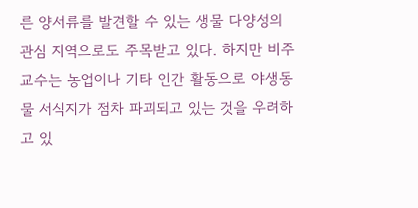른 양서류를 발견할 수 있는 생물 다양성의 관심 지역으로도 주목받고 있다. 하지만 비주 교수는 농업이나 기타 인간 활동으로 야생동물 서식지가 점차 파괴되고 있는 것을 우려하고 있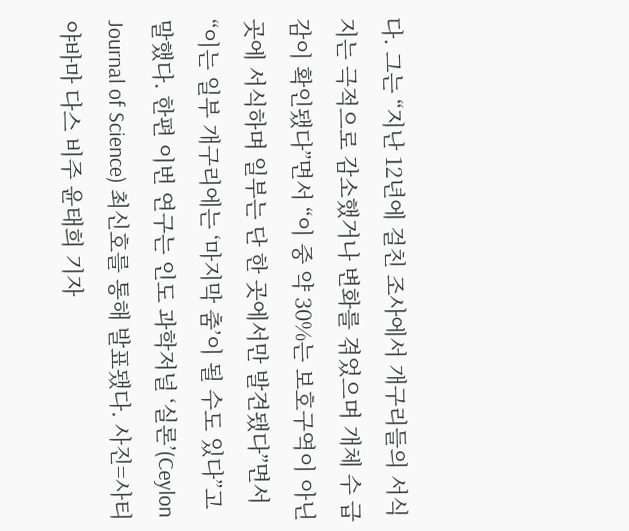다. 그는 “지난 12년에 걸친 조사에서 개구리들의 서식지는 극적으로 감소했거나 변화를 겪었으며 개체 수 급감이 확인됐다”면서 “이 중 약 30%는 보호구역이 아닌 곳에 서식하며 일부는 단 한 곳에서만 발견됐다”면서 “이는 일부 개구리에는 ‘마지막 춤’이 될 수도 있다”고 말했다. 한편 이번 연구는 인도 과학저널 ‘실론’(Ceylon Journal of Science) 최신호를 통해 발표됐다. 사진=사티야바마 다스 비주 윤태희 기자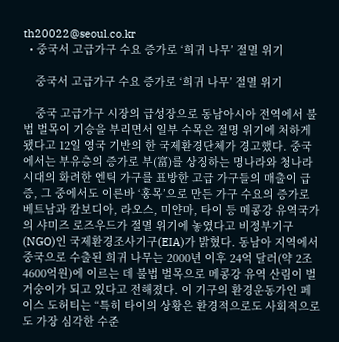th20022@seoul.co.kr
  • 중국서 고급가구 수요 증가로 ‘희귀 나무’ 절멸 위기

    중국서 고급가구 수요 증가로 ‘희귀 나무’ 절멸 위기

    중국 고급가구 시장의 급성장으로 동남아시아 전역에서 불법 벌목이 기승을 부리면서 일부 수목은 절명 위기에 처하게 됐다고 12일 영국 기반의 한 국제환경단체가 경고했다. 중국에서는 부유층의 증가로 부(富)를 상징하는 명나라와 청나라 시대의 화려한 엔틱 가구를 표방한 고급 가구들의 매출이 급증, 그 중에서도 이른바 ‘홍목’으로 만든 가구 수요의 증가로 베트남과 캄보디아, 라오스, 미얀마, 타이 등 메콩강 유역국가의 샤미즈 로즈우드가 절멸 위기에 놓였다고 비정부기구(NGO)인 국제환경조사기구(EIA)가 밝혔다. 동남아 지역에서 중국으로 수출된 희귀 나무는 2000년 이후 24억 달러(약 2조 4600억원)에 이르는 데 불법 벌목으로 메콩강 유역 산림이 벌거숭이가 되고 있다고 전해졌다. 이 기구의 환경운동가인 페이스 도허티는 “특히 타이의 상황은 환경적으로도 사회적으로도 가장 심각한 수준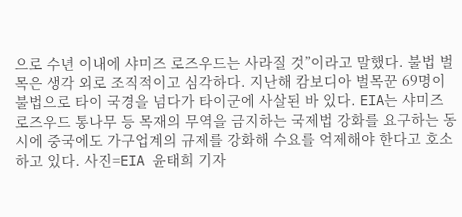으로 수년 이내에 샤미즈 로즈우드는 사라질 것”이라고 말했다. 불법 벌목은 생각 외로 조직적이고 심각하다. 지난해 캄보디아 벌목꾼 69명이 불법으로 타이 국경을 넘다가 타이군에 사살된 바 있다. EIA는 샤미즈 로즈우드 통나무 등 목재의 무역을 금지하는 국제법 강화를 요구하는 동시에 중국에도 가구업계의 규제를 강화해 수요를 억제해야 한다고 호소하고 있다. 사진=EIA 윤태희 기자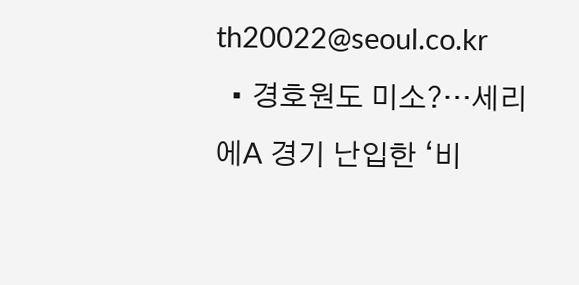th20022@seoul.co.kr
  • 경호원도 미소?…세리에A 경기 난입한 ‘비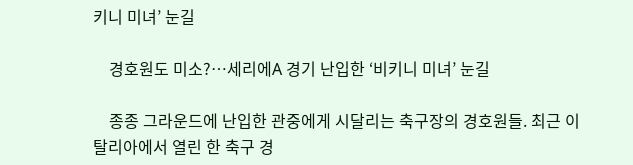키니 미녀’ 눈길

    경호원도 미소?…세리에A 경기 난입한 ‘비키니 미녀’ 눈길

    종종 그라운드에 난입한 관중에게 시달리는 축구장의 경호원들. 최근 이탈리아에서 열린 한 축구 경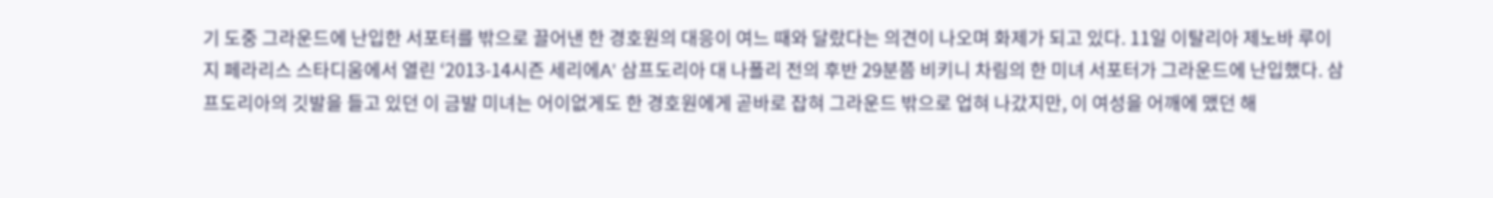기 도중 그라운드에 난입한 서포터를 밖으로 끌어낸 한 경호원의 대응이 여느 때와 달랐다는 의견이 나오며 화제가 되고 있다. 11일 이탈리아 제노바 루이지 페라리스 스타디움에서 열린 ‘2013-14시즌 세리에A’ 삼프도리아 대 나폴리 전의 후반 29분쯤 비키니 차림의 한 미녀 서포터가 그라운드에 난입했다. 삼프도리아의 깃발을 들고 있던 이 금발 미녀는 어이없게도 한 경호원에게 곧바로 잡혀 그라운드 밖으로 업혀 나갔지만, 이 여성을 어깨에 맸던 해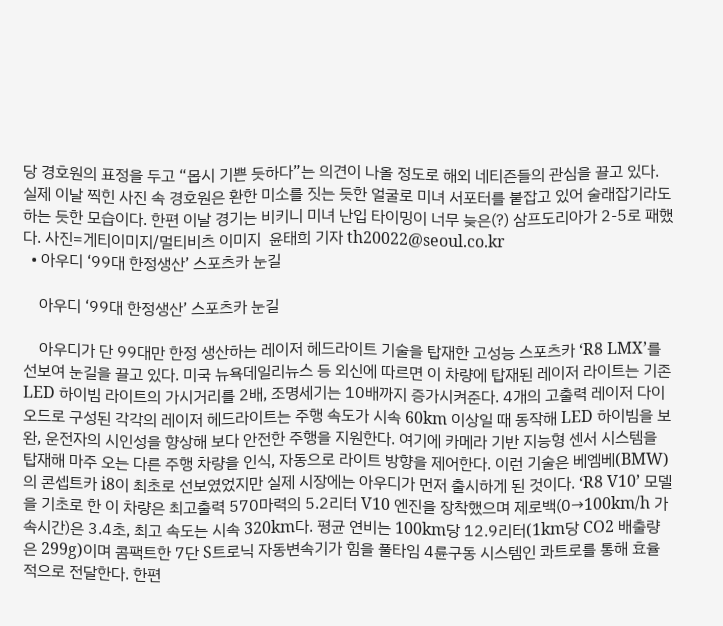당 경호원의 표정을 두고 “몹시 기쁜 듯하다”는 의견이 나올 정도로 해외 네티즌들의 관심을 끌고 있다. 실제 이날 찍힌 사진 속 경호원은 환한 미소를 짓는 듯한 얼굴로 미녀 서포터를 붙잡고 있어 술래잡기라도 하는 듯한 모습이다. 한편 이날 경기는 비키니 미녀 난입 타이밍이 너무 늦은(?) 삼프도리아가 2-5로 패했다. 사진=게티이미지/멀티비츠 이미지  윤태희 기자 th20022@seoul.co.kr
  • 아우디 ‘99대 한정생산’ 스포츠카 눈길

    아우디 ‘99대 한정생산’ 스포츠카 눈길

    아우디가 단 99대만 한정 생산하는 레이저 헤드라이트 기술을 탑재한 고성능 스포츠카 ‘R8 LMX’를 선보여 눈길을 끌고 있다. 미국 뉴욕데일리뉴스 등 외신에 따르면 이 차량에 탑재된 레이저 라이트는 기존 LED 하이빔 라이트의 가시거리를 2배, 조명세기는 10배까지 증가시켜준다. 4개의 고출력 레이저 다이오드로 구성된 각각의 레이저 헤드라이트는 주행 속도가 시속 60km 이상일 때 동작해 LED 하이빔을 보완, 운전자의 시인성을 향상해 보다 안전한 주행을 지원한다. 여기에 카메라 기반 지능형 센서 시스템을 탑재해 마주 오는 다른 주행 차량을 인식, 자동으로 라이트 방향을 제어한다. 이런 기술은 베엠베(BMW)의 콘셉트카 i8이 최초로 선보였었지만 실제 시장에는 아우디가 먼저 출시하게 된 것이다. ‘R8 V10’ 모델을 기초로 한 이 차량은 최고출력 570마력의 5.2리터 V10 엔진을 장착했으며 제로백(0→100km/h 가속시간)은 3.4초, 최고 속도는 시속 320km다. 평균 연비는 100km당 12.9리터(1km당 CO2 배출량은 299g)이며 콤팩트한 7단 S트로닉 자동변속기가 힘을 풀타임 4륜구동 시스템인 콰트로를 통해 효율적으로 전달한다. 한편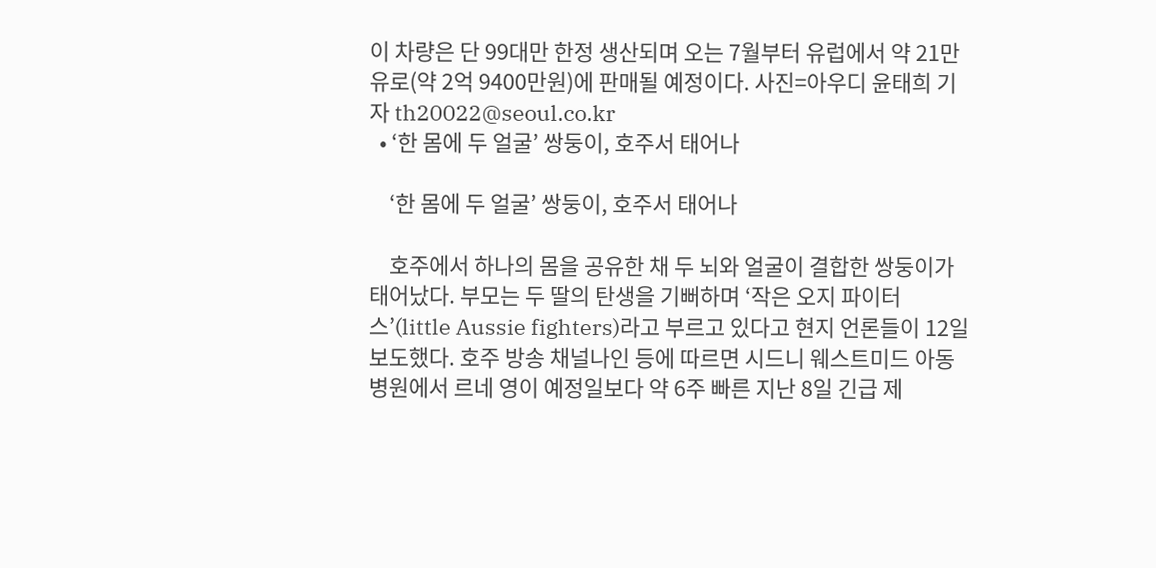이 차량은 단 99대만 한정 생산되며 오는 7월부터 유럽에서 약 21만 유로(약 2억 9400만원)에 판매될 예정이다. 사진=아우디 윤태희 기자 th20022@seoul.co.kr
  • ‘한 몸에 두 얼굴’ 쌍둥이, 호주서 태어나

    ‘한 몸에 두 얼굴’ 쌍둥이, 호주서 태어나

    호주에서 하나의 몸을 공유한 채 두 뇌와 얼굴이 결합한 쌍둥이가 태어났다. 부모는 두 딸의 탄생을 기뻐하며 ‘작은 오지 파이터스’(little Aussie fighters)라고 부르고 있다고 현지 언론들이 12일 보도했다. 호주 방송 채널나인 등에 따르면 시드니 웨스트미드 아동병원에서 르네 영이 예정일보다 약 6주 빠른 지난 8일 긴급 제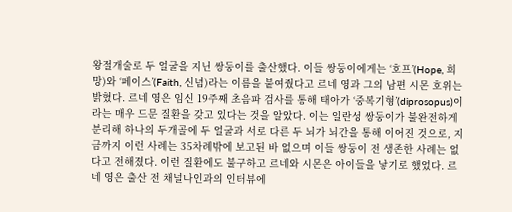왕절개술로 두 얼굴을 지닌 쌍둥이를 출산했다. 이들 쌍둥이에게는 ‘호프’(Hope, 희망)와 ‘페이스’(Faith, 신념)라는 이름을 붙여줬다고 르네 영과 그의 남편 시몬 호위는 밝혔다. 르네 영은 임신 19주째 초음파 검사를 통해 태아가 ‘중복기형’(diprosopus)이라는 매우 드문 질환을 갖고 있다는 것을 알았다. 이는 일란성 쌍둥이가 불완전하게 분리해 하나의 두개골에 두 얼굴과 서로 다른 두 뇌가 뇌간을 통해 이어진 것으로, 지금까지 이런 사례는 35차례밖에 보고된 바 없으며 이들 쌍둥이 전 생존한 사례는 없다고 전해졌다. 이런 질환에도 불구하고 르네와 시몬은 아이들을 낳기로 했었다. 르네 영은 출산 전 채널나인과의 인터뷰에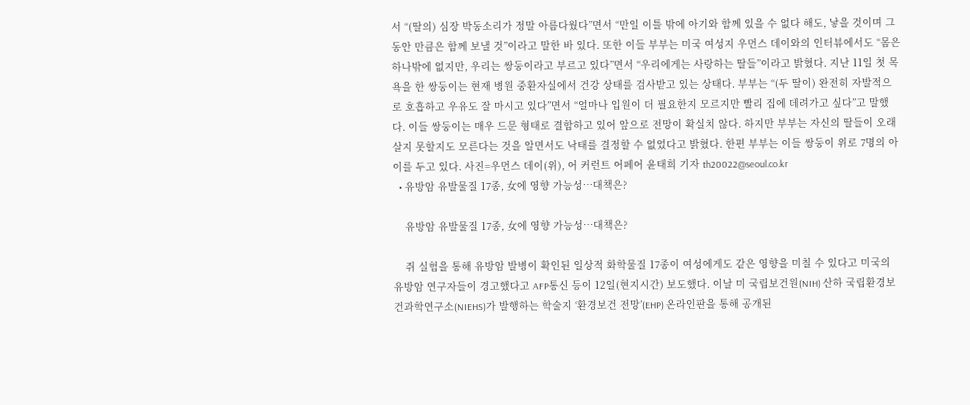서 “(딸의) 심장 박동소리가 정말 아름다웠다”면서 “만일 이틀 밖에 아기와 함께 있을 수 없다 해도, 낳을 것이며 그동안 만큼은 함께 보낼 것”이라고 말한 바 있다. 또한 이들 부부는 미국 여성지 우먼스 데이와의 인터뷰에서도 “몸은 하나밖에 없지만, 우리는 쌍둥이라고 부르고 있다”면서 “우리에게는 사랑하는 딸들”이라고 밝혔다. 지난 11일 첫 목욕을 한 쌍둥이는 현재 병원 중환자실에서 건강 상태를 검사받고 있는 상태다. 부부는 “(두 딸이) 완전히 자발적으로 호흡하고 우유도 잘 마시고 있다”면서 “얼마나 입원이 더 필요한지 모르지만 빨리 집에 데려가고 싶다”고 말했다. 이들 쌍둥이는 매우 드문 형태로 결합하고 있어 앞으로 전망이 확실치 않다. 하지만 부부는 자신의 딸들이 오래 살지 못할지도 모른다는 것을 알면서도 낙태를 결정할 수 없었다고 밝혔다. 한편 부부는 이들 쌍둥이 위로 7명의 아이를 두고 있다. 사진=우먼스 데이(위), 어 커런트 어페어 윤태희 기자 th20022@seoul.co.kr
  • 유방암 유발물질 17종, 女에 영향 가능성…대책은?

    유방암 유발물질 17종, 女에 영향 가능성…대책은?

    쥐 실험을 통해 유방암 발병이 확인된 일상적 화학물질 17종이 여성에게도 같은 영향을 미칠 수 있다고 미국의 유방암 연구자들이 경고했다고 AFP통신 등이 12일(현지시간) 보도했다. 이날 미 국립보건원(NIH) 산하 국립환경보건과학연구소(NIEHS)가 발행하는 학술지 ‘환경보건 전망’(EHP) 온라인판을 통해 공개된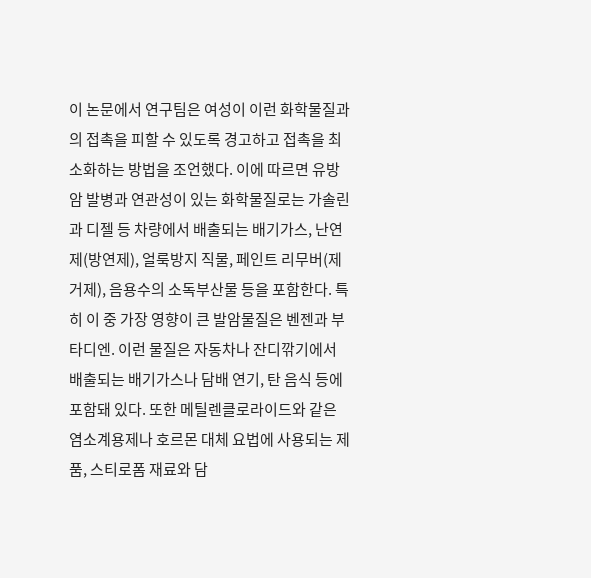이 논문에서 연구팀은 여성이 이런 화학물질과의 접촉을 피할 수 있도록 경고하고 접촉을 최소화하는 방법을 조언했다. 이에 따르면 유방암 발병과 연관성이 있는 화학물질로는 가솔린과 디젤 등 차량에서 배출되는 배기가스, 난연제(방연제), 얼룩방지 직물, 페인트 리무버(제거제), 음용수의 소독부산물 등을 포함한다. 특히 이 중 가장 영향이 큰 발암물질은 벤젠과 부타디엔. 이런 물질은 자동차나 잔디깎기에서 배출되는 배기가스나 담배 연기, 탄 음식 등에 포함돼 있다. 또한 메틸렌클로라이드와 같은 염소계용제나 호르몬 대체 요법에 사용되는 제품, 스티로폼 재료와 담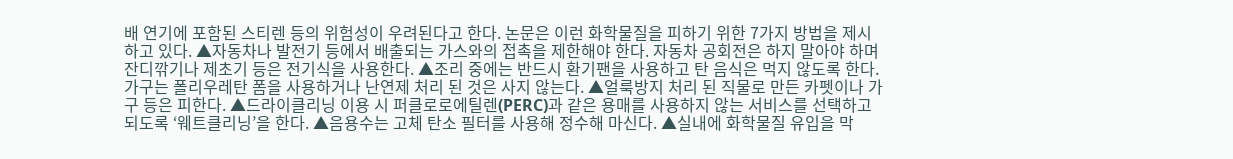배 연기에 포함된 스티렌 등의 위험성이 우려된다고 한다. 논문은 이런 화학물질을 피하기 위한 7가지 방법을 제시하고 있다. ▲자동차나 발전기 등에서 배출되는 가스와의 접촉을 제한해야 한다. 자동차 공회전은 하지 말아야 하며 잔디깎기나 제초기 등은 전기식을 사용한다. ▲조리 중에는 반드시 환기팬을 사용하고 탄 음식은 먹지 않도록 한다. 가구는 폴리우레탄 폼을 사용하거나 난연제 처리 된 것은 사지 않는다. ▲얼룩방지 처리 된 직물로 만든 카펫이나 가구 등은 피한다. ▲드라이클리닝 이용 시 퍼클로로에틸렌(PERC)과 같은 용매를 사용하지 않는 서비스를 선택하고 되도록 ‘웨트클리닝’을 한다. ▲음용수는 고체 탄소 필터를 사용해 정수해 마신다. ▲실내에 화학물질 유입을 막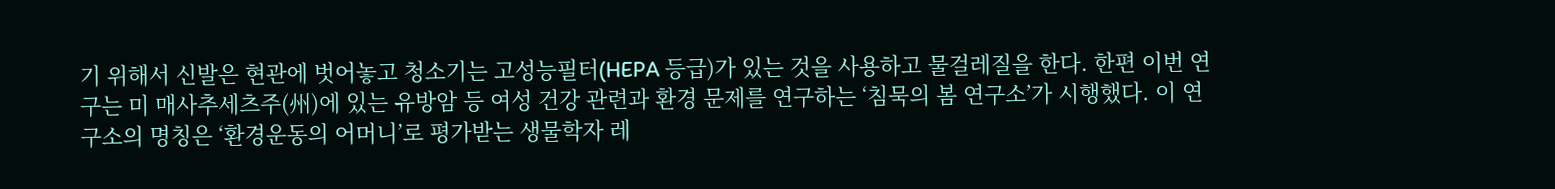기 위해서 신발은 현관에 벗어놓고 청소기는 고성능필터(HEPA 등급)가 있는 것을 사용하고 물걸레질을 한다. 한편 이번 연구는 미 매사추세츠주(州)에 있는 유방암 등 여성 건강 관련과 환경 문제를 연구하는 ‘침묵의 봄 연구소’가 시행했다. 이 연구소의 명칭은 ‘환경운동의 어머니’로 평가받는 생물학자 레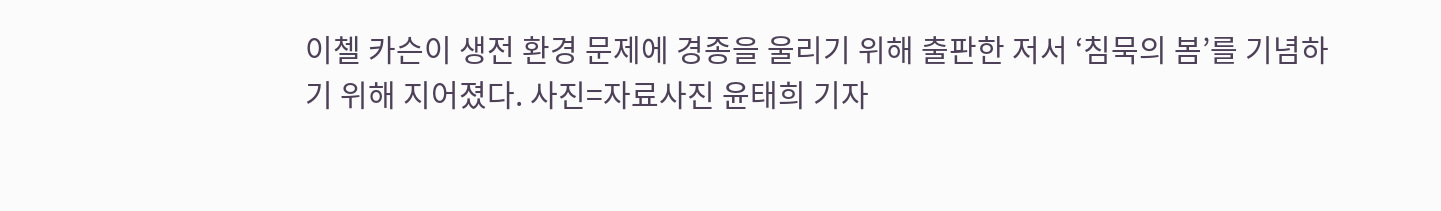이첼 카슨이 생전 환경 문제에 경종을 울리기 위해 출판한 저서 ‘침묵의 봄’를 기념하기 위해 지어졌다. 사진=자료사진 윤태희 기자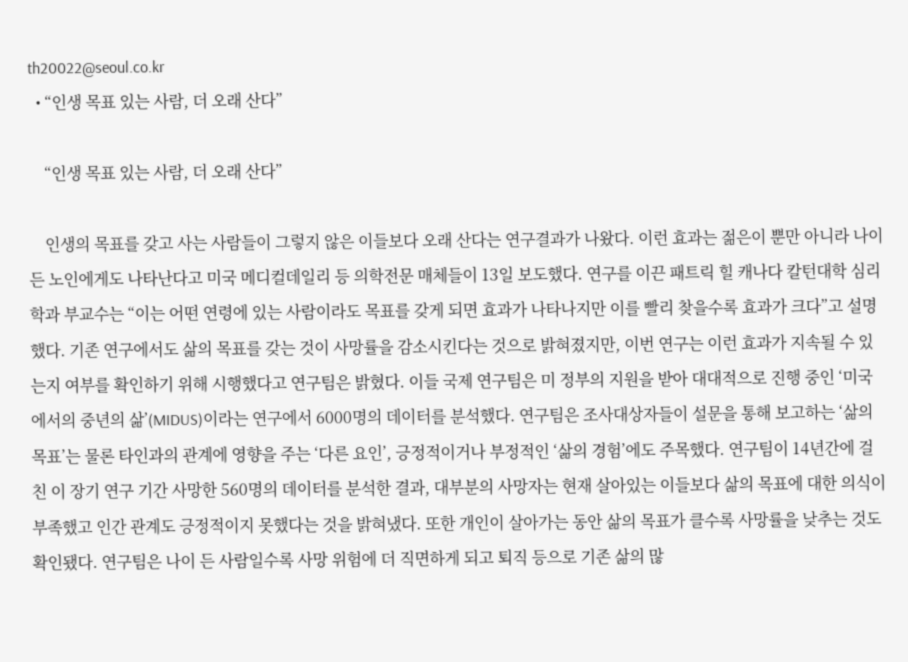th20022@seoul.co.kr
  • “인생 목표 있는 사람, 더 오래 산다”

    “인생 목표 있는 사람, 더 오래 산다”

    인생의 목표를 갖고 사는 사람들이 그렇지 않은 이들보다 오래 산다는 연구결과가 나왔다. 이런 효과는 젊은이 뿐만 아니라 나이 든 노인에게도 나타난다고 미국 메디컬데일리 등 의학전문 매체들이 13일 보도했다. 연구를 이끈 패트릭 힐 캐나다 칼턴대학 심리학과 부교수는 “이는 어떤 연령에 있는 사람이라도 목표를 갖게 되면 효과가 나타나지만 이를 빨리 찾을수록 효과가 크다”고 설명했다. 기존 연구에서도 삶의 목표를 갖는 것이 사망률을 감소시킨다는 것으로 밝혀졌지만, 이번 연구는 이런 효과가 지속될 수 있는지 여부를 확인하기 위해 시행했다고 연구팀은 밝혔다. 이들 국제 연구팀은 미 정부의 지원을 받아 대대적으로 진행 중인 ‘미국에서의 중년의 삶’(MIDUS)이라는 연구에서 6000명의 데이터를 분석했다. 연구팀은 조사대상자들이 설문을 통해 보고하는 ‘삶의 목표’는 물론 타인과의 관계에 영향을 주는 ‘다른 요인’, 긍정적이거나 부정적인 ‘삶의 경험’에도 주목했다. 연구팀이 14년간에 걸친 이 장기 연구 기간 사망한 560명의 데이터를 분석한 결과, 대부분의 사망자는 현재 살아있는 이들보다 삶의 목표에 대한 의식이 부족했고 인간 관계도 긍정적이지 못했다는 것을 밝혀냈다. 또한 개인이 살아가는 동안 삶의 목표가 클수록 사망률을 낮추는 것도 확인됐다. 연구팀은 나이 든 사람일수록 사망 위험에 더 직면하게 되고 퇴직 등으로 기존 삶의 많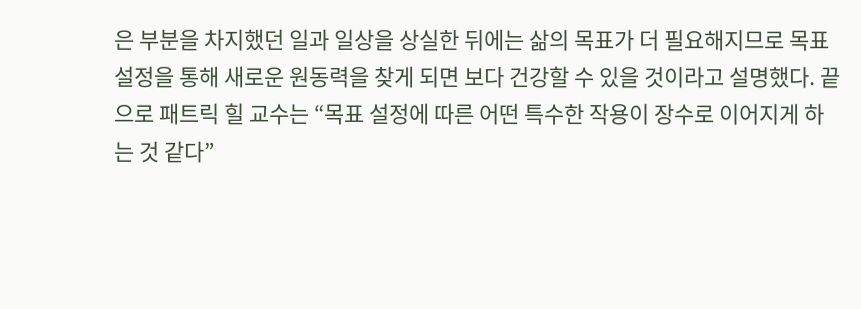은 부분을 차지했던 일과 일상을 상실한 뒤에는 삶의 목표가 더 필요해지므로 목표 설정을 통해 새로운 원동력을 찾게 되면 보다 건강할 수 있을 것이라고 설명했다. 끝으로 패트릭 힐 교수는 “목표 설정에 따른 어떤 특수한 작용이 장수로 이어지게 하는 것 같다”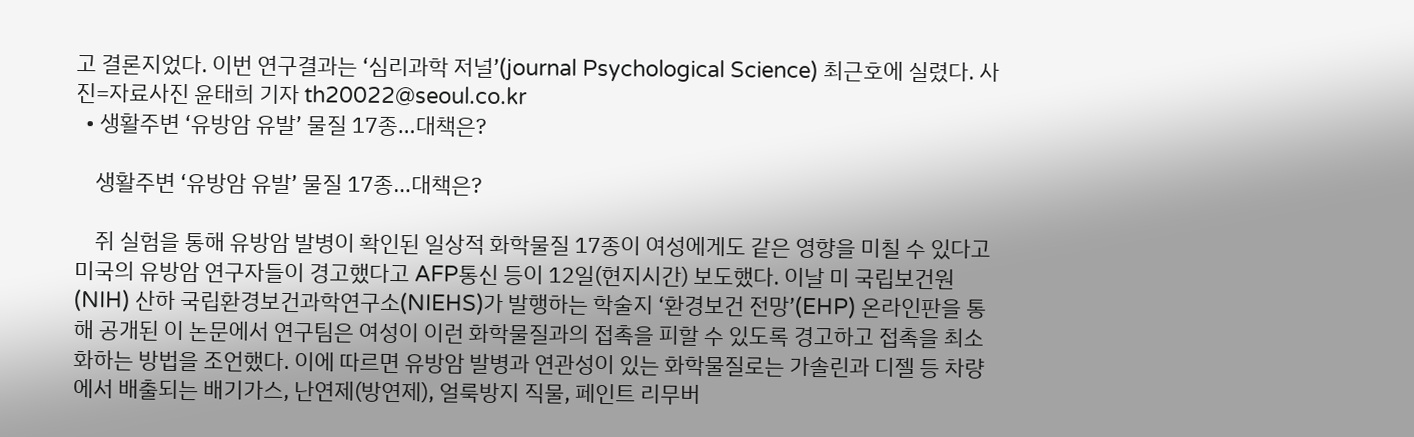고 결론지었다. 이번 연구결과는 ‘심리과학 저널’(journal Psychological Science) 최근호에 실렸다. 사진=자료사진 윤태희 기자 th20022@seoul.co.kr
  • 생활주변 ‘유방암 유발’ 물질 17종…대책은?

    생활주변 ‘유방암 유발’ 물질 17종…대책은?

    쥐 실험을 통해 유방암 발병이 확인된 일상적 화학물질 17종이 여성에게도 같은 영향을 미칠 수 있다고 미국의 유방암 연구자들이 경고했다고 AFP통신 등이 12일(현지시간) 보도했다. 이날 미 국립보건원(NIH) 산하 국립환경보건과학연구소(NIEHS)가 발행하는 학술지 ‘환경보건 전망’(EHP) 온라인판을 통해 공개된 이 논문에서 연구팀은 여성이 이런 화학물질과의 접촉을 피할 수 있도록 경고하고 접촉을 최소화하는 방법을 조언했다. 이에 따르면 유방암 발병과 연관성이 있는 화학물질로는 가솔린과 디젤 등 차량에서 배출되는 배기가스, 난연제(방연제), 얼룩방지 직물, 페인트 리무버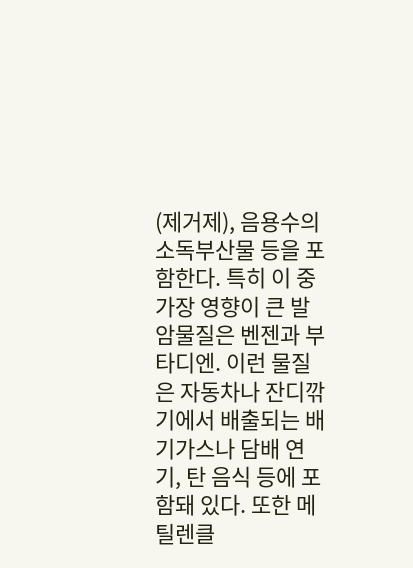(제거제), 음용수의 소독부산물 등을 포함한다. 특히 이 중 가장 영향이 큰 발암물질은 벤젠과 부타디엔. 이런 물질은 자동차나 잔디깎기에서 배출되는 배기가스나 담배 연기, 탄 음식 등에 포함돼 있다. 또한 메틸렌클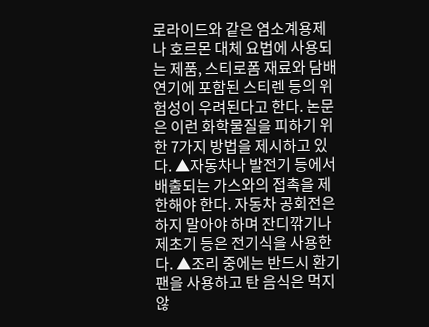로라이드와 같은 염소계용제나 호르몬 대체 요법에 사용되는 제품, 스티로폼 재료와 담배 연기에 포함된 스티렌 등의 위험성이 우려된다고 한다. 논문은 이런 화학물질을 피하기 위한 7가지 방법을 제시하고 있다. ▲자동차나 발전기 등에서 배출되는 가스와의 접촉을 제한해야 한다. 자동차 공회전은 하지 말아야 하며 잔디깎기나 제초기 등은 전기식을 사용한다. ▲조리 중에는 반드시 환기팬을 사용하고 탄 음식은 먹지 않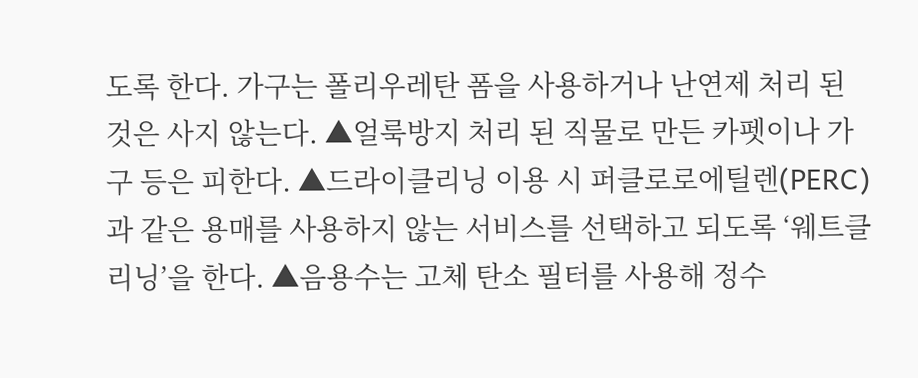도록 한다. 가구는 폴리우레탄 폼을 사용하거나 난연제 처리 된 것은 사지 않는다. ▲얼룩방지 처리 된 직물로 만든 카펫이나 가구 등은 피한다. ▲드라이클리닝 이용 시 퍼클로로에틸렌(PERC)과 같은 용매를 사용하지 않는 서비스를 선택하고 되도록 ‘웨트클리닝’을 한다. ▲음용수는 고체 탄소 필터를 사용해 정수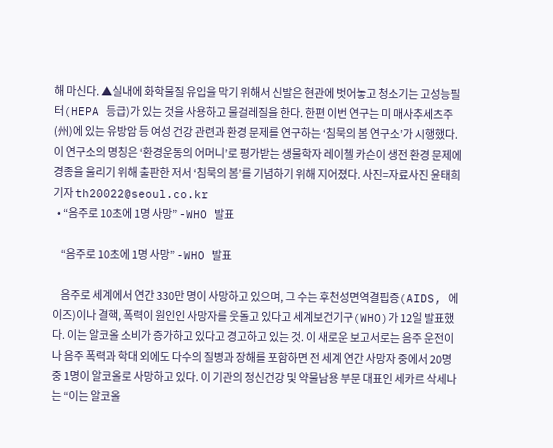해 마신다. ▲실내에 화학물질 유입을 막기 위해서 신발은 현관에 벗어놓고 청소기는 고성능필터(HEPA 등급)가 있는 것을 사용하고 물걸레질을 한다. 한편 이번 연구는 미 매사추세츠주(州)에 있는 유방암 등 여성 건강 관련과 환경 문제를 연구하는 ‘침묵의 봄 연구소’가 시행했다. 이 연구소의 명칭은 ‘환경운동의 어머니’로 평가받는 생물학자 레이첼 카슨이 생전 환경 문제에 경종을 울리기 위해 출판한 저서 ‘침묵의 봄’를 기념하기 위해 지어졌다. 사진=자료사진 윤태희 기자 th20022@seoul.co.kr
  • “음주로 10초에 1명 사망” -WHO 발표

    “음주로 10초에 1명 사망” -WHO 발표

    음주로 세계에서 연간 330만 명이 사망하고 있으며, 그 수는 후천성면역결핍증(AIDS, 에이즈)이나 결핵, 폭력이 원인인 사망자를 웃돌고 있다고 세계보건기구(WHO)가 12일 발표했다. 이는 알코올 소비가 증가하고 있다고 경고하고 있는 것. 이 새로운 보고서로는 음주 운전이나 음주 폭력과 학대 외에도 다수의 질병과 장해를 포함하면 전 세계 연간 사망자 중에서 20명 중 1명이 알코올로 사망하고 있다. 이 기관의 정신건강 및 약물남용 부문 대표인 세카르 삭세나는 “이는 알코올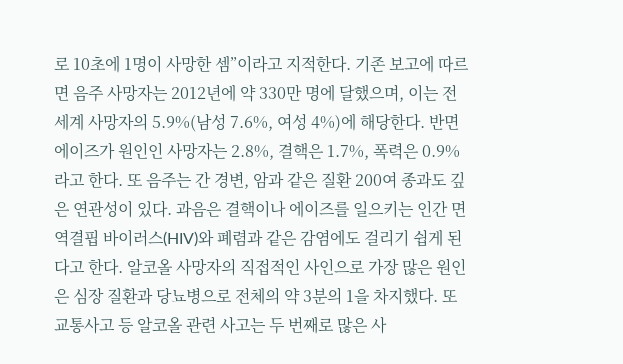로 10초에 1명이 사망한 셈”이라고 지적한다. 기존 보고에 따르면 음주 사망자는 2012년에 약 330만 명에 달했으며, 이는 전 세계 사망자의 5.9%(남성 7.6%, 여성 4%)에 해당한다. 반면 에이즈가 원인인 사망자는 2.8%, 결핵은 1.7%, 폭력은 0.9%라고 한다. 또 음주는 간 경변, 암과 같은 질환 200여 종과도 깊은 연관성이 있다. 과음은 결핵이나 에이즈를 일으키는 인간 면역결핍 바이러스(HIV)와 폐렴과 같은 감염에도 걸리기 쉽게 된다고 한다. 알코올 사망자의 직접적인 사인으로 가장 많은 원인은 심장 질환과 당뇨병으로 전체의 약 3분의 1을 차지했다. 또 교통사고 등 알코올 관련 사고는 두 번째로 많은 사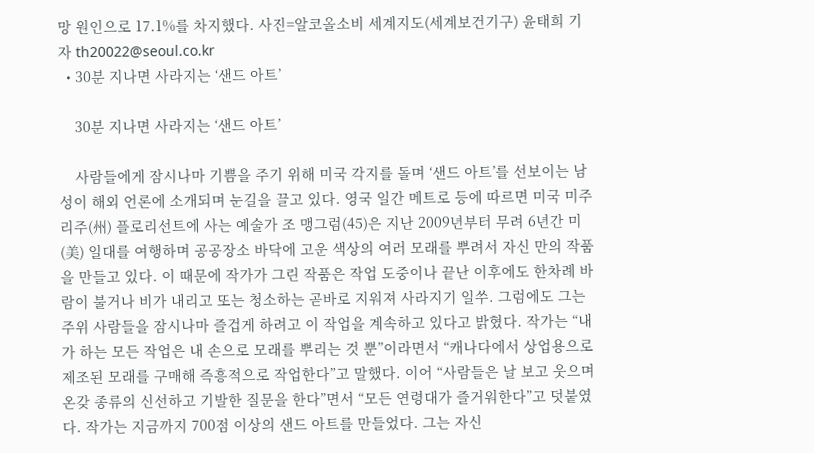망 원인으로 17.1%를 차지했다. 사진=알코올소비 세계지도(세계보건기구) 윤태희 기자 th20022@seoul.co.kr
  • 30분 지나면 사라지는 ‘샌드 아트’

    30분 지나면 사라지는 ‘샌드 아트’

    사람들에게 잠시나마 기쁨을 주기 위해 미국 각지를 돌며 ‘샌드 아트’를 선보이는 남성이 해외 언론에 소개되며 눈길을 끌고 있다. 영국 일간 메트로 등에 따르면 미국 미주리주(州) 플로리선트에 사는 예술가 조 맹그럼(45)은 지난 2009년부터 무려 6년간 미(美) 일대를 여행하며 공공장소 바닥에 고운 색상의 여러 모래를 뿌려서 자신 만의 작품을 만들고 있다. 이 때문에 작가가 그린 작품은 작업 도중이나 끝난 이후에도 한차례 바람이 불거나 비가 내리고 또는 청소하는 곧바로 지워져 사라지기 일쑤. 그럼에도 그는 주위 사람들을 잠시나마 즐겁게 하려고 이 작업을 계속하고 있다고 밝혔다. 작가는 “내가 하는 모든 작업은 내 손으로 모래를 뿌리는 것 뿐”이라면서 “캐나다에서 상업용으로 제조된 모래를 구매해 즉흥적으로 작업한다”고 말했다. 이어 “사람들은 날 보고 웃으며 온갖 종류의 신선하고 기발한 질문을 한다”면서 “모든 연령대가 즐거워한다”고 덧붙였다. 작가는 지금까지 700점 이상의 샌드 아트를 만들었다. 그는 자신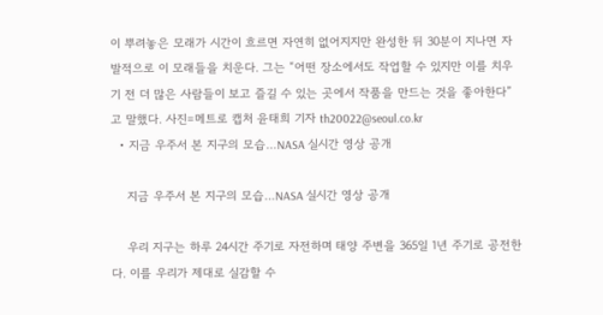이 뿌려놓은 모래가 시간이 흐르면 자연히 없어지지만 완성한 뒤 30분이 지나면 자발적으로 이 모래들을 치운다. 그는 “어떤 장소에서도 작업할 수 있지만 이를 치우기 전 더 많은 사람들이 보고 즐길 수 있는 곳에서 작품을 만드는 것을 좋아한다”고 말했다. 사진=메트로 캡처 윤태희 기자 th20022@seoul.co.kr
  • 지금 우주서 본 지구의 모습…NASA 실시간 영상 공개

    지금 우주서 본 지구의 모습…NASA 실시간 영상 공개

    우리 지구는 하루 24시간 주기로 자전하며 태양 주변을 365일 1년 주기로 공전한다. 이를 우리가 제대로 실감할 수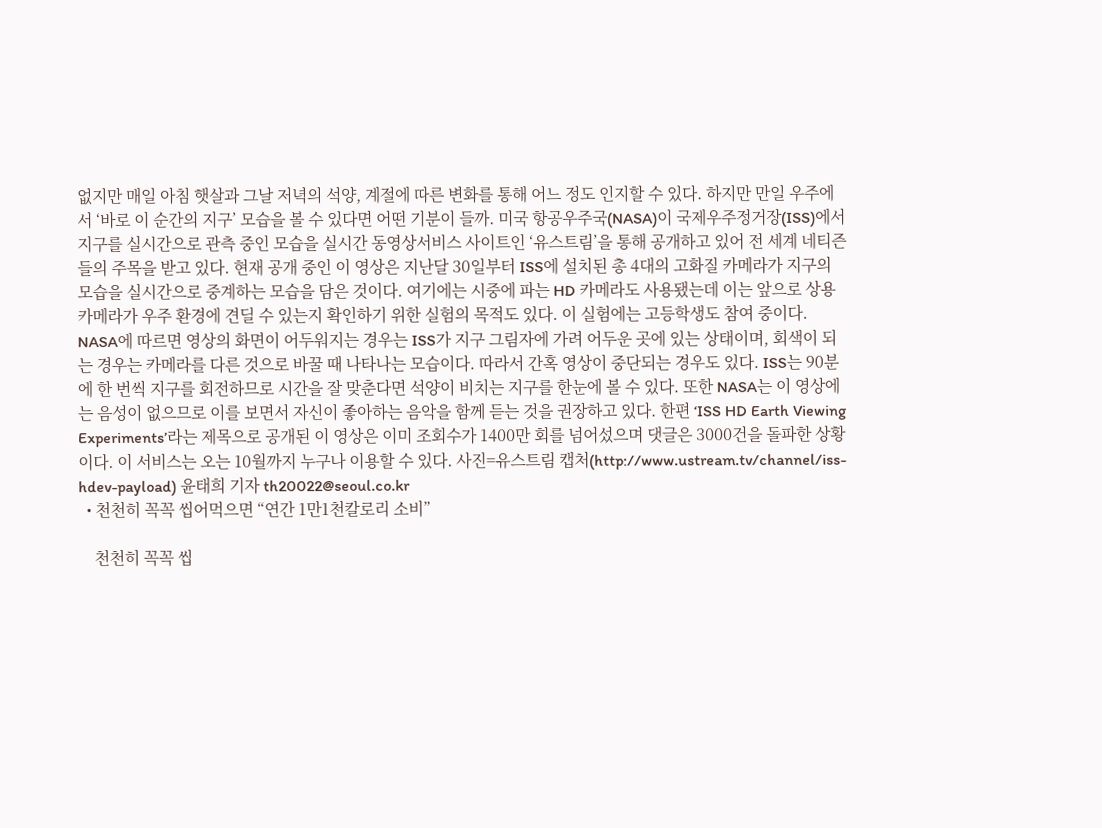없지만 매일 아침 햇살과 그날 저녁의 석양, 계절에 따른 변화를 통해 어느 정도 인지할 수 있다. 하지만 만일 우주에서 ‘바로 이 순간의 지구’ 모습을 볼 수 있다면 어떤 기분이 들까. 미국 항공우주국(NASA)이 국제우주정거장(ISS)에서 지구를 실시간으로 관측 중인 모습을 실시간 동영상서비스 사이트인 ‘유스트림’을 통해 공개하고 있어 전 세계 네티즌들의 주목을 받고 있다. 현재 공개 중인 이 영상은 지난달 30일부터 ISS에 설치된 총 4대의 고화질 카메라가 지구의 모습을 실시간으로 중계하는 모습을 담은 것이다. 여기에는 시중에 파는 HD 카메라도 사용됐는데 이는 앞으로 상용 카메라가 우주 환경에 견딜 수 있는지 확인하기 위한 실험의 목적도 있다. 이 실험에는 고등학생도 참여 중이다. NASA에 따르면 영상의 화면이 어두워지는 경우는 ISS가 지구 그림자에 가려 어두운 곳에 있는 상태이며, 회색이 되는 경우는 카메라를 다른 것으로 바꿀 때 나타나는 모습이다. 따라서 간혹 영상이 중단되는 경우도 있다. ISS는 90분에 한 번씩 지구를 회전하므로 시간을 잘 맞춘다면 석양이 비치는 지구를 한눈에 볼 수 있다. 또한 NASA는 이 영상에는 음성이 없으므로 이를 보면서 자신이 좋아하는 음악을 함께 듣는 것을 권장하고 있다. 한편 ‘ISS HD Earth Viewing Experiments’라는 제목으로 공개된 이 영상은 이미 조회수가 1400만 회를 넘어섰으며 댓글은 3000건을 돌파한 상황이다. 이 서비스는 오는 10월까지 누구나 이용할 수 있다. 사진=유스트림 캡처(http://www.ustream.tv/channel/iss-hdev-payload) 윤태희 기자 th20022@seoul.co.kr
  • 천천히 꼭꼭 씹어먹으면 “연간 1만1천칼로리 소비”

    천천히 꼭꼭 씹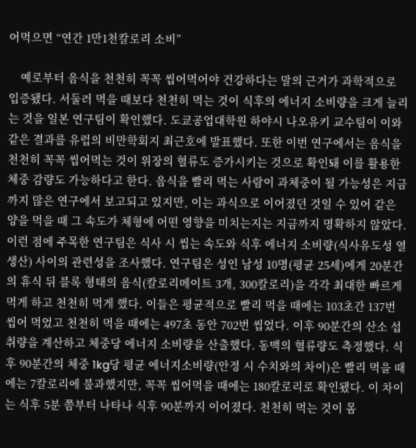어먹으면 “연간 1만1천칼로리 소비”

    예로부터 음식을 천천히 꼭꼭 씹어먹어야 건강하다는 말의 근거가 과학적으로 입증됐다. 서둘러 먹을 때보다 천천히 먹는 것이 식후의 에너지 소비량을 크게 늘리는 것을 일본 연구팀이 확인했다. 도쿄공업대학원 하야시 나오유키 교수팀이 이와 같은 결과를 유럽의 비만학회지 최근호에 발표했다. 또한 이번 연구에서는 음식을 천천히 꼭꼭 씹어먹는 것이 위장의 혈류도 증가시키는 것으로 확인돼 이를 활용한 체중 감량도 가능하다고 한다. 음식을 빨리 먹는 사람이 과체중이 될 가능성은 지금까지 많은 연구에서 보고되고 있지만, 이는 과식으로 이어졌던 것일 수 있어 같은 양을 먹을 때 그 속도가 체형에 어떤 영향을 미치는지는 지금까지 명확하지 않았다. 이런 점에 주목한 연구팀은 식사 시 씹는 속도와 식후 에너지 소비량(식사유도성 열생산) 사이의 관련성을 조사했다. 연구팀은 성인 남성 10명(평균 25세)에게 20분간의 휴식 뒤 블록 형태의 음식(칼로리메이트 3개, 300칼로리)을 각각 최대한 빠르게 먹게 하고 천천히 먹게 했다. 이들은 평균적으로 빨리 먹을 때에는 103초간 137번 씹어 먹었고 천천히 먹을 때에는 497초 동안 702번 씹었다. 이후 90분간의 산소 섭취량을 계산하고 체중당 에너지 소비량을 산출했다. 동맥의 혈류량도 측정했다. 식후 90분간의 체중 1kg당 평균 에너지소비량(안정 시 수치와의 차이)은 빨리 먹을 때에는 7칼로리에 불과했지만, 꼭꼭 씹어먹을 때에는 180칼로리로 확인됐다. 이 차이는 식후 5분 쯤부터 나타나 식후 90분까지 이어졌다. 천천히 먹는 것이 몸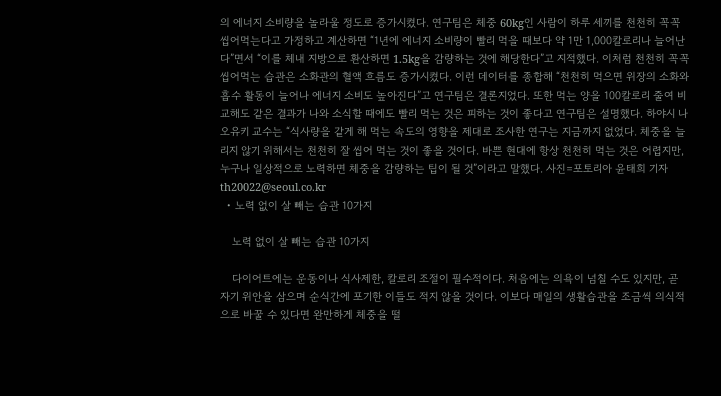의 에너지 소비량을 놀라울 정도로 증가시켰다. 연구팀은 체중 60kg인 사람이 하루 세끼를 천천히 꼭꼭 씹어먹는다고 가정하고 계산하면 “1년에 에너지 소비량이 빨리 먹을 때보다 약 1만 1,000칼로리나 늘어난다”면서 “이를 체내 지방으로 환산하면 1.5kg을 감량하는 것에 해당한다”고 지적했다. 이처럼 천천히 꼭꼭 씹어먹는 습관은 소화관의 혈액 흐름도 증가시켰다. 이런 데이터를 종합해 “천천히 먹으면 위장의 소화와 흡수 활동이 늘어나 에너지 소비도 높아진다”고 연구팀은 결론지었다. 또한 먹는 양을 100칼로리 줄여 비교해도 같은 결과가 나와 소식할 때에도 빨리 먹는 것은 피하는 것이 좋다고 연구팀은 설명했다. 하야시 나오유키 교수는 “식사량을 같게 해 먹는 속도의 영향을 제대로 조사한 연구는 지금까지 없었다. 체중을 늘리지 않기 위해서는 천천히 잘 씹어 먹는 것이 좋을 것이다. 바쁜 현대에 항상 천천히 먹는 것은 어렵지만, 누구나 일상적으로 노력하면 체중을 감량하는 팁이 될 것”이라고 말했다. 사진=포토리아 윤태희 기자 th20022@seoul.co.kr
  • 노력 없이 살 빼는 습관 10가지

    노력 없이 살 빼는 습관 10가지

    다이어트에는 운동이나 식사제한, 칼로리 조절이 필수적이다. 처음에는 의욕이 넘칠 수도 있지만, 곧 자기 위안을 삼으며 순식간에 포기한 이들도 적지 않을 것이다. 이보다 매일의 생활습관을 조금씩 의식적으로 바꿀 수 있다면 완만하게 체중을 떨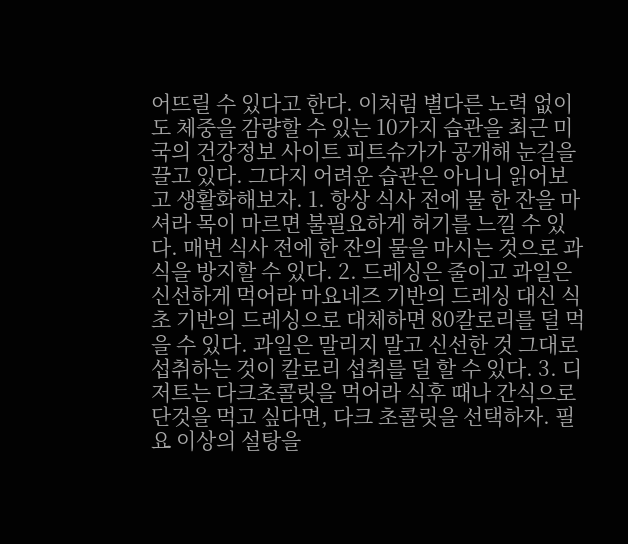어뜨릴 수 있다고 한다. 이처럼 별다른 노력 없이도 체중을 감량할 수 있는 10가지 습관을 최근 미국의 건강정보 사이트 피트슈가가 공개해 눈길을 끌고 있다. 그다지 어려운 습관은 아니니 읽어보고 생활화해보자. 1. 항상 식사 전에 물 한 잔을 마셔라 목이 마르면 불필요하게 허기를 느낄 수 있다. 매번 식사 전에 한 잔의 물을 마시는 것으로 과식을 방지할 수 있다. 2. 드레싱은 줄이고 과일은 신선하게 먹어라 마요네즈 기반의 드레싱 대신 식초 기반의 드레싱으로 대체하면 80칼로리를 덜 먹을 수 있다. 과일은 말리지 말고 신선한 것 그대로 섭취하는 것이 칼로리 섭취를 덜 할 수 있다. 3. 디저트는 다크초콜릿을 먹어라 식후 때나 간식으로 단것을 먹고 싶다면, 다크 초콜릿을 선택하자. 필요 이상의 설탕을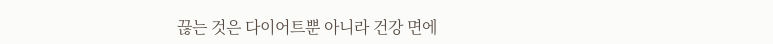끊는 것은 다이어트뿐 아니라 건강 면에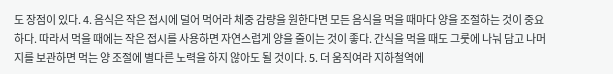도 장점이 있다. 4. 음식은 작은 접시에 덜어 먹어라 체중 감량을 원한다면 모든 음식을 먹을 때마다 양을 조절하는 것이 중요하다. 따라서 먹을 때에는 작은 접시를 사용하면 자연스럽게 양을 줄이는 것이 좋다. 간식을 먹을 때도 그룻에 나눠 담고 나머지를 보관하면 먹는 양 조절에 별다른 노력을 하지 않아도 될 것이다. 5. 더 움직여라 지하철역에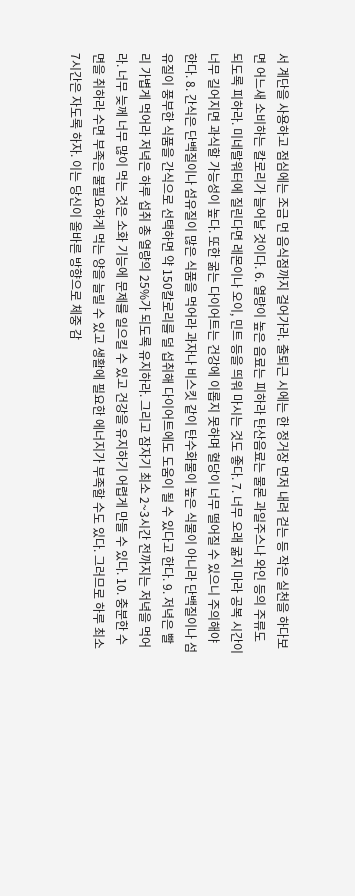서 계단을 사용하고 점심에는 조금 먼 음식점까지 걸어가라. 출퇴근 시에는 한 정거장 먼저 내려 걷는 등 작은 실천을 하다보면 어느새 소비하는 칼로리가 늘어날 것이다. 6. 열량이 높은 음료는 피하라 탄산음료는 물론 과일주스나 와인 등의 주류도 되도록 피하라. 미네랄워터에 질린다면 레몬이나 오이, 민트 등을 띄워 마시는 것도 좋다. 7. 너무 오래 굶지 마라 공복 시간이 너무 길어지면 과식할 가능성이 높다. 또한 굶는 다이어트는 건강에 이롭지 못하며 혈당이 너무 떨어질 수 있으니 주의해야 한다. 8. 간식은 단백질이나 섬유질이 많은 식품을 먹어라 과자나 비스킷 같이 탄수화물이 높은 식물이 아니라 단백질이나 섬유질이 풍부한 식품을 간식으로 선택하면 약 150칼로리를 덜 섭취해 다이어트에도 도움이 될 수 있다고 한다. 9. 저녁은 빨리 가볍게 먹어라 저녁은 하루 섭취 총 열량의 25%가 되도록 유지하라. 그리고 잠자기 최소 2~3시간 전까지는 저녁을 먹어라. 너무 늦께 너무 많이 먹는 것은 소화 기능에 문제를 일으킬 수 있고 건강을 유지하기 어렵게 만들 수 있다. 10. 충분한 수면을 취하라 수면 부족은 불필요하게 먹는 양을 늘릴 수 있고 생활에 필요한 에너지가 부족할 수도 있다. 그러므로 하루 최소 7시간은 자도록 하자. 이는 당신이 올바른 방향으로 체중 감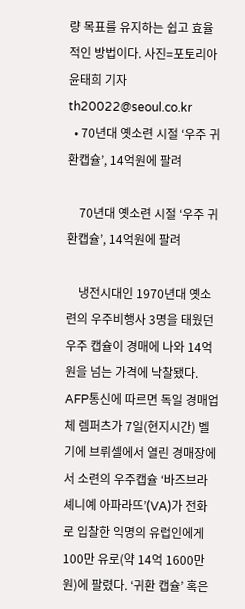량 목표를 유지하는 쉽고 효율적인 방법이다. 사진=포토리아 윤태희 기자 th20022@seoul.co.kr
  • 70년대 옛소련 시절 ‘우주 귀환캡슐’, 14억원에 팔려

    70년대 옛소련 시절 ‘우주 귀환캡슐’, 14억원에 팔려

    냉전시대인 1970년대 옛소련의 우주비행사 3명을 태웠던 우주 캡슐이 경매에 나와 14억원을 넘는 가격에 낙찰됐다. AFP통신에 따르면 독일 경매업체 렘퍼츠가 7일(현지시간) 벨기에 브뤼셀에서 열린 경매장에서 소련의 우주캡슐 ‘바즈브라셰니예 아파라뜨’(VA)가 전화로 입찰한 익명의 유럽인에게 100만 유로(약 14억 1600만원)에 팔렸다. ‘귀환 캡슐’ 혹은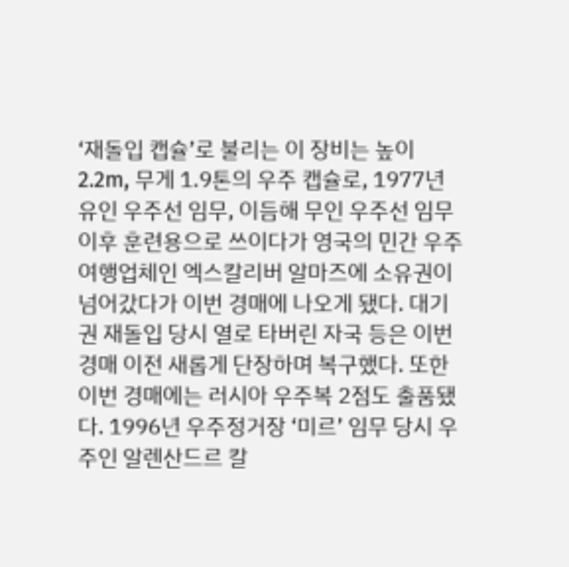‘재돌입 캡슐’로 불리는 이 장비는 높이 2.2m, 무게 1.9톤의 우주 캡슐로, 1977년 유인 우주선 임무, 이듬해 무인 우주선 임무 이후 훈련용으로 쓰이다가 영국의 민간 우주여행업체인 엑스칼리버 알마즈에 소유권이 넘어갔다가 이번 경매에 나오게 됐다. 대기권 재돌입 당시 열로 타버린 자국 등은 이번 경매 이전 새롭게 단장하며 복구했다. 또한 이번 경매에는 러시아 우주복 2점도 출품됐다. 1996년 우주정거장 ‘미르’ 임무 당시 우주인 알렌산드르 칼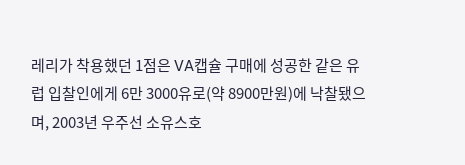레리가 착용했던 1점은 VA캡슐 구매에 성공한 같은 유럽 입찰인에게 6만 3000유로(약 8900만원)에 낙찰됐으며, 2003년 우주선 소유스호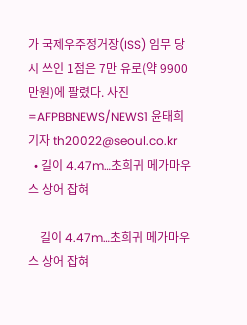가 국제우주정거장(ISS) 임무 당시 쓰인 1점은 7만 유로(약 9900만원)에 팔렸다. 사진=AFPBBNEWS/NEWS1 윤태희 기자 th20022@seoul.co.kr
  • 길이 4.47m…초희귀 메가마우스 상어 잡혀

    길이 4.47m…초희귀 메가마우스 상어 잡혀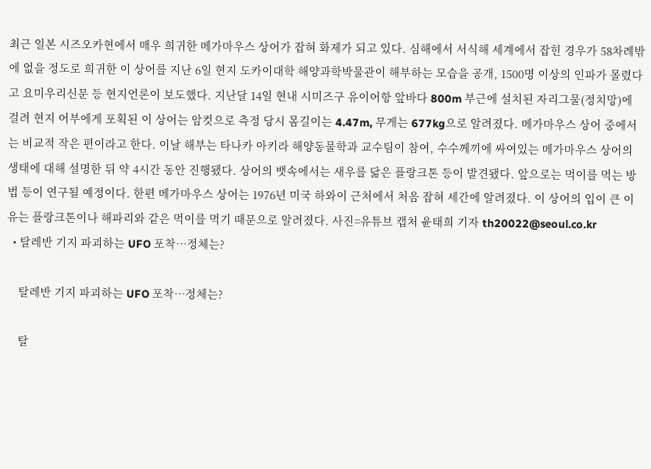최근 일본 시즈오카현에서 매우 희귀한 메가마우스 상어가 잡혀 화제가 되고 있다. 심해에서 서식해 세계에서 잡힌 경우가 58차례밖에 없을 정도로 희귀한 이 상어를 지난 6일 현지 도카이대학 해양과학박물관이 해부하는 모습을 공개, 1500명 이상의 인파가 몰렸다고 요미우리신문 등 현지언론이 보도했다. 지난달 14일 현내 시미즈구 유이어항 앞바다 800m 부근에 설치된 자리그물(정치망)에 걸려 현지 어부에게 포획된 이 상어는 암컷으로 측정 당시 몸길이는 4.47m, 무게는 677kg으로 알려졌다. 메가마우스 상어 중에서는 비교적 작은 편이라고 한다. 이날 해부는 타나카 아키라 해양동물학과 교수팀이 참여, 수수께끼에 싸여있는 메가마우스 상어의 생태에 대해 설명한 뒤 약 4시간 동안 진행됐다. 상어의 뱃속에서는 새우를 닮은 플랑크톤 등이 발견됐다. 앞으로는 먹이를 먹는 방법 등이 연구될 예정이다. 한편 메가마우스 상어는 1976년 미국 하와이 근처에서 처음 잡혀 세간에 알려졌다. 이 상어의 입이 큰 이유는 플랑크톤이나 해파리와 같은 먹이를 먹기 때문으로 알려졌다. 사진=유튜브 캡처 윤태희 기자 th20022@seoul.co.kr
  • 탈레반 기지 파괴하는 UFO 포착…정체는?

    탈레반 기지 파괴하는 UFO 포착…정체는?

    탈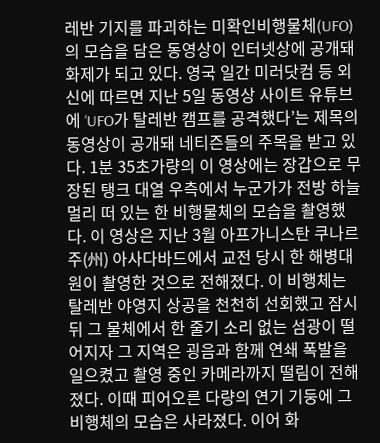레반 기지를 파괴하는 미확인비행물체(UFO)의 모습을 담은 동영상이 인터넷상에 공개돼 화제가 되고 있다. 영국 일간 미러닷컴 등 외신에 따르면 지난 5일 동영상 사이트 유튜브에 ‘UFO가 탈레반 캠프를 공격했다’는 제목의 동영상이 공개돼 네티즌들의 주목을 받고 있다. 1분 35초가량의 이 영상에는 장갑으로 무장된 탱크 대열 우측에서 누군가가 전방 하늘 멀리 떠 있는 한 비행물체의 모습을 촬영했다. 이 영상은 지난 3월 아프가니스탄 쿠나르주(州) 아사다바드에서 교전 당시 한 해병대원이 촬영한 것으로 전해졌다. 이 비행체는 탈레반 야영지 상공을 천천히 선회했고 잠시 뒤 그 물체에서 한 줄기 소리 없는 섬광이 떨어지자 그 지역은 굉음과 함께 연쇄 폭발을 일으켰고 촬영 중인 카메라까지 떨림이 전해졌다. 이때 피어오른 다량의 연기 기둥에 그 비행체의 모습은 사라졌다. 이어 화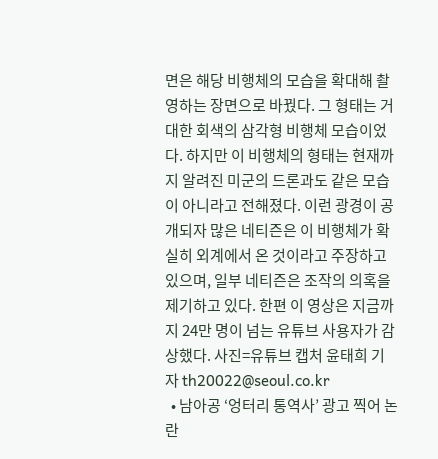면은 해당 비행체의 모습을 확대해 촬영하는 장면으로 바꿨다. 그 형태는 거대한 회색의 삼각형 비행체 모습이었다. 하지만 이 비행체의 형태는 현재까지 알려진 미군의 드론과도 같은 모습이 아니라고 전해졌다. 이런 광경이 공개되자 많은 네티즌은 이 비행체가 확실히 외계에서 온 것이라고 주장하고 있으며, 일부 네티즌은 조작의 의혹을 제기하고 있다. 한편 이 영상은 지금까지 24만 명이 넘는 유튜브 사용자가 감상했다. 사진=유튜브 캡처 윤태희 기자 th20022@seoul.co.kr
  • 남아공 ‘엉터리 통역사’ 광고 찍어 논란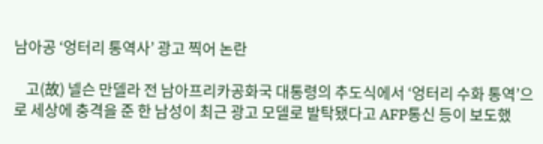남아공 ‘엉터리 통역사’ 광고 찍어 논란

    고(故) 넬슨 만델라 전 남아프리카공화국 대통령의 추도식에서 ‘엉터리 수화 통역’으로 세상에 충격을 준 한 남성이 최근 광고 모델로 발탁됐다고 AFP통신 등이 보도했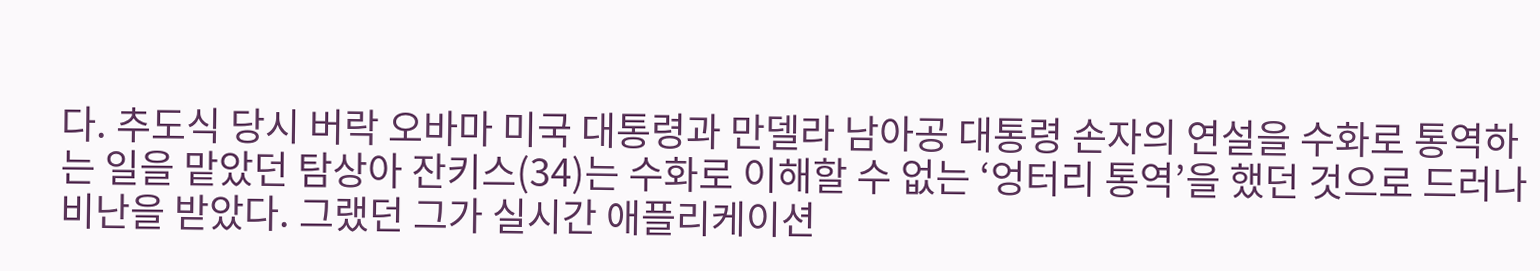다. 추도식 당시 버락 오바마 미국 대통령과 만델라 남아공 대통령 손자의 연설을 수화로 통역하는 일을 맡았던 탐상아 잔키스(34)는 수화로 이해할 수 없는 ‘엉터리 통역’을 했던 것으로 드러나 비난을 받았다. 그랬던 그가 실시간 애플리케이션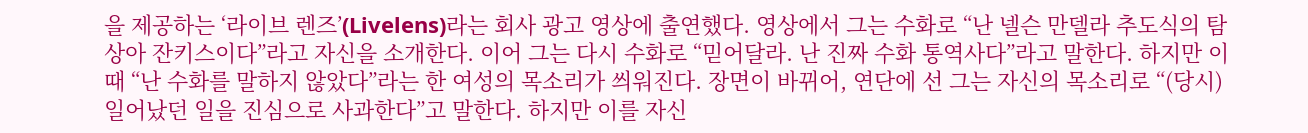을 제공하는 ‘라이브 렌즈’(Livelens)라는 회사 광고 영상에 출연했다. 영상에서 그는 수화로 “난 넬슨 만델라 추도식의 탐상아 잔키스이다”라고 자신을 소개한다. 이어 그는 다시 수화로 “믿어달라. 난 진짜 수화 통역사다”라고 말한다. 하지만 이때 “난 수화를 말하지 않았다”라는 한 여성의 목소리가 씌워진다. 장면이 바뀌어, 연단에 선 그는 자신의 목소리로 “(당시) 일어났던 일을 진심으로 사과한다”고 말한다. 하지만 이를 자신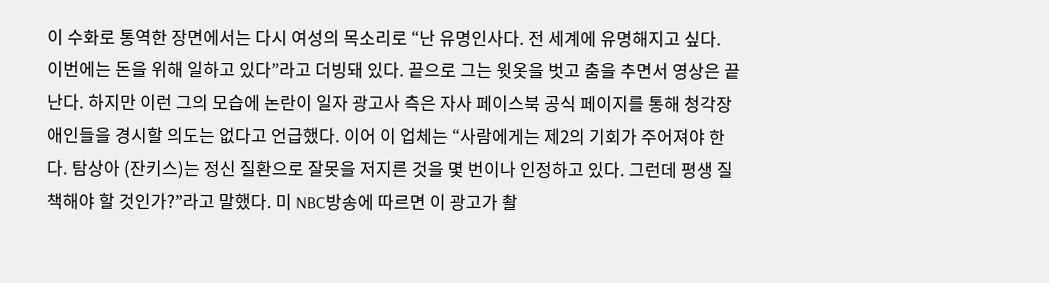이 수화로 통역한 장면에서는 다시 여성의 목소리로 “난 유명인사다. 전 세계에 유명해지고 싶다. 이번에는 돈을 위해 일하고 있다”라고 더빙돼 있다. 끝으로 그는 윗옷을 벗고 춤을 추면서 영상은 끝난다. 하지만 이런 그의 모습에 논란이 일자 광고사 측은 자사 페이스북 공식 페이지를 통해 청각장애인들을 경시할 의도는 없다고 언급했다. 이어 이 업체는 “사람에게는 제2의 기회가 주어져야 한다. 탐상아 (잔키스)는 정신 질환으로 잘못을 저지른 것을 몇 번이나 인정하고 있다. 그런데 평생 질책해야 할 것인가?”라고 말했다. 미 NBC방송에 따르면 이 광고가 촬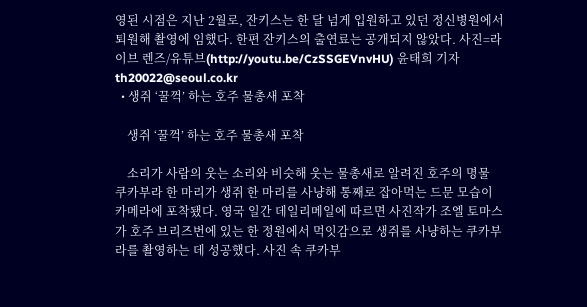영된 시점은 지난 2월로, 잔키스는 한 달 넘게 입원하고 있던 정신병원에서 퇴원해 촬영에 임했다. 한편 잔키스의 출연료는 공개되지 않았다. 사진=라이브 렌즈/유튜브(http://youtu.be/CzSSGEVnvHU) 윤태희 기자 th20022@seoul.co.kr
  • 생쥐 ‘꿀꺽’ 하는 호주 물총새 포착

    생쥐 ‘꿀꺽’ 하는 호주 물총새 포착

    소리가 사람의 웃는 소리와 비슷해 웃는 물총새로 알려진 호주의 명물 쿠카부라 한 마리가 생쥐 한 마리를 사냥해 통째로 잡아먹는 드문 모습이 카메라에 포착됐다. 영국 일간 데일리메일에 따르면 사진작가 조엘 토마스가 호주 브리즈번에 있는 한 정원에서 먹잇감으로 생쥐를 사냥하는 쿠카부라를 촬영하는 데 성공했다. 사진 속 쿠카부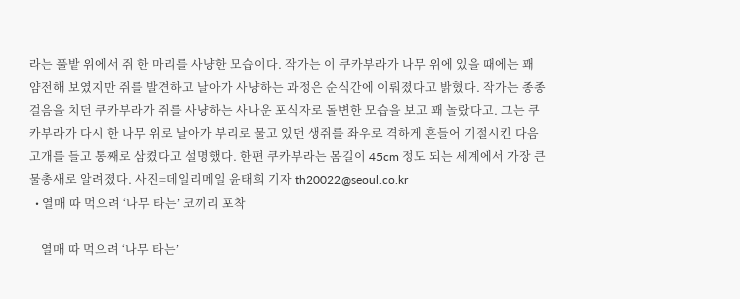라는 풀밭 위에서 쥐 한 마리를 사냥한 모습이다. 작가는 이 쿠카부라가 나무 위에 있을 때에는 꽤 얌전해 보였지만 쥐를 발견하고 날아가 사냥하는 과정은 순식간에 이뤄졌다고 밝혔다. 작가는 종종걸음을 치던 쿠카부라가 쥐를 사냥하는 사나운 포식자로 돌변한 모습을 보고 꽤 놀랐다고. 그는 쿠카부라가 다시 한 나무 위로 날아가 부리로 물고 있던 생쥐를 좌우로 격하게 흔들어 기절시킨 다음 고개를 들고 통째로 삼켰다고 설명했다. 한편 쿠카부라는 몸길이 45cm 정도 되는 세계에서 가장 큰 물총새로 알려졌다. 사진=데일리메일 윤태희 기자 th20022@seoul.co.kr
  • 열매 따 먹으려 ‘나무 타는’ 코끼리 포착

    열매 따 먹으려 ‘나무 타는’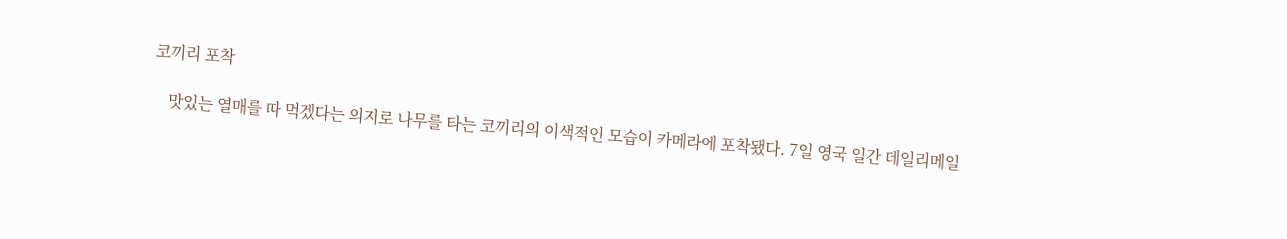코끼리 포착

    맛있는 열매를 따 먹겠다는 의지로 나무를 타는 코끼리의 이색적인 모습이 카메라에 포착됐다. 7일 영국 일간 데일리메일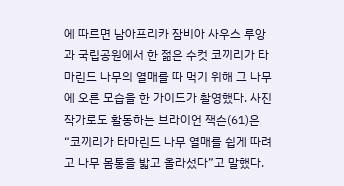에 따르면 남아프리카 잠비아 사우스 루앙과 국립공원에서 한 젊은 수컷 코끼리가 타마린드 나무의 열매를 따 먹기 위해 그 나무에 오른 모습을 한 가이드가 촬영했다. 사진작가로도 활동하는 브라이언 잭슨(61)은 “코끼리가 타마린드 나무 열매를 쉽게 따려고 나무 몸통을 밟고 올라섰다”고 말했다.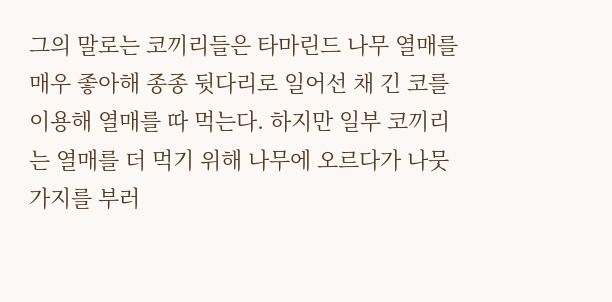그의 말로는 코끼리들은 타마린드 나무 열매를 매우 좋아해 종종 뒷다리로 일어선 채 긴 코를 이용해 열매를 따 먹는다. 하지만 일부 코끼리는 열매를 더 먹기 위해 나무에 오르다가 나뭇가지를 부러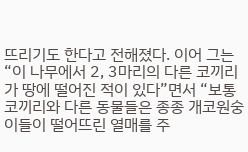뜨리기도 한다고 전해졌다. 이어 그는 “이 나무에서 2, 3마리의 다른 코끼리가 땅에 떨어진 적이 있다”면서 “보통 코끼리와 다른 동물들은 종종 개코원숭이들이 떨어뜨린 열매를 주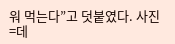워 먹는다”고 덧붙였다. 사진=데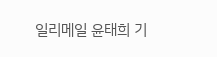일리메일 윤태희 기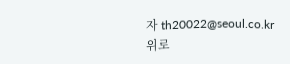자 th20022@seoul.co.kr
위로